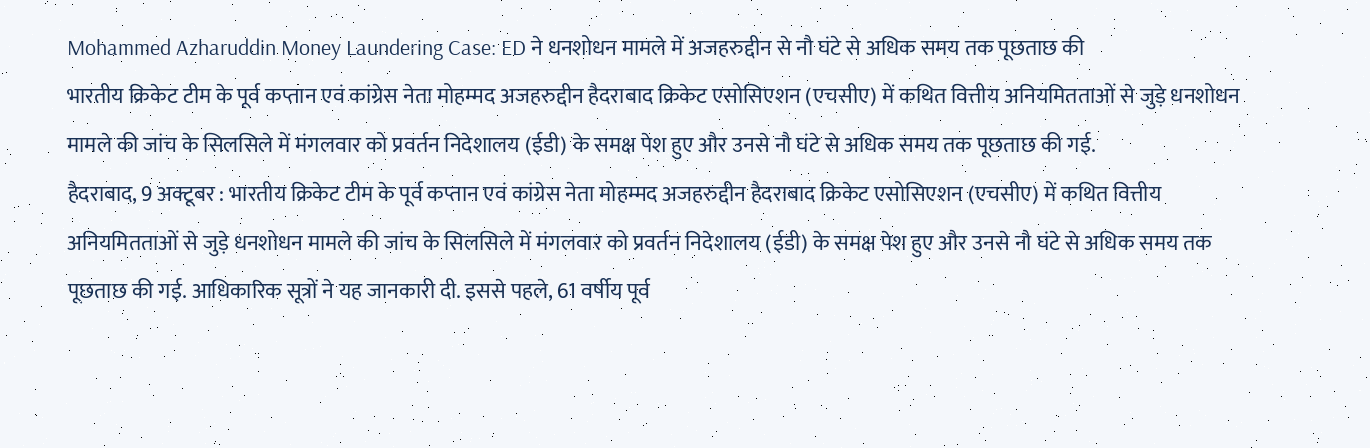Mohammed Azharuddin Money Laundering Case: ED ने धनशोधन मामले में अजहरुद्दीन से नौ घंटे से अधिक समय तक पूछताछ की
भारतीय क्रिकेट टीम के पूर्व कप्तान एवं कांग्रेस नेता मोहम्मद अजहरुद्दीन हैदराबाद क्रिकेट एसोसिएशन (एचसीए) में कथित वित्तीय अनियमितताओं से जुड़े धनशोधन मामले की जांच के सिलसिले में मंगलवार को प्रवर्तन निदेशालय (ईडी) के समक्ष पेश हुए और उनसे नौ घंटे से अधिक समय तक पूछताछ की गई.
हैदराबाद, 9 अक्टूबर : भारतीय क्रिकेट टीम के पूर्व कप्तान एवं कांग्रेस नेता मोहम्मद अजहरुद्दीन हैदराबाद क्रिकेट एसोसिएशन (एचसीए) में कथित वित्तीय अनियमितताओं से जुड़े धनशोधन मामले की जांच के सिलसिले में मंगलवार को प्रवर्तन निदेशालय (ईडी) के समक्ष पेश हुए और उनसे नौ घंटे से अधिक समय तक पूछताछ की गई. आधिकारिक सूत्रों ने यह जानकारी दी. इससे पहले, 61 वर्षीय पूर्व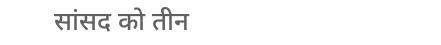सांसद को तीन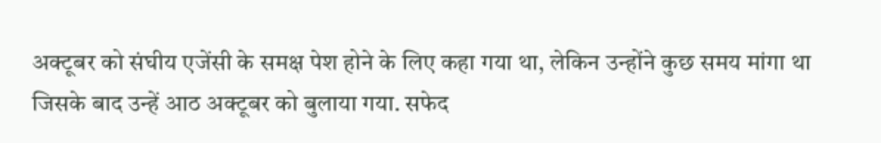अक्टूबर को संघीय एजेंसी के समक्ष पेश होने के लिए कहा गया था, लेकिन उन्होंने कुछ समय मांगा था जिसके बाद उन्हें आठ अक्टूबर को बुलाया गया. सफेद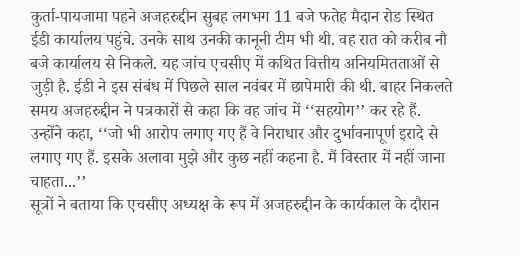कुर्ता-पायजामा पहने अजहरुद्दीन सुबह लगभग 11 बजे फतेह मैदान रोड स्थित ईडी कार्यालय पहुंचे. उनके साथ उनकी कानूनी टीम भी थी. वह रात को करीब नौ बजे कार्यालय से निकले. यह जांच एचसीए में कथित वित्तीय अनियमितताओं से जुड़ी है. ईडी ने इस संबंध में पिछले साल नवंबर में छापेमारी की थी. बाहर निकलते समय अजहरुद्दीन ने पत्रकारों से कहा कि वह जांच में ‘‘सहयोग’’ कर रहे हैं. उन्होंने कहा, ‘‘जो भी आरोप लगाए गए हैं वे निराधार और दुर्भावनापूर्ण इरादे से लगाए गए हैं. इसके अलावा मुझे और कुछ नहीं कहना है. मैं विस्तार में नहीं जाना चाहता...’’
सूत्रों ने बताया कि एचसीए अध्यक्ष के रूप में अजहरुद्दीन के कार्यकाल के दौरान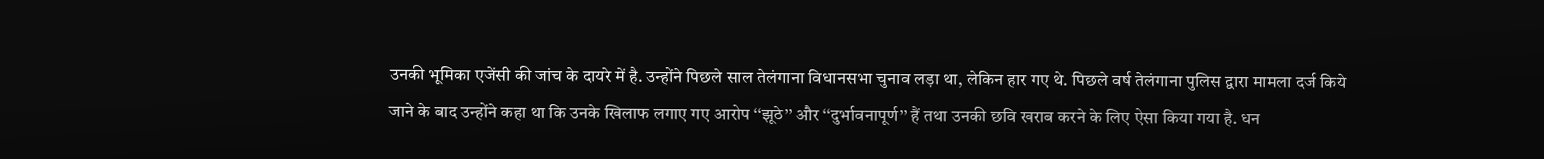उनकी भूमिका एजेंसी की जांच के दायरे में है. उन्होंने पिछले साल तेलंगाना विधानसभा चुनाव लड़ा था, लेकिन हार गए थे. पिछले वर्ष तेलंगाना पुलिस द्वारा मामला दर्ज किये जाने के बाद उन्होंने कहा था कि उनके खिलाफ लगाए गए आरोप ‘‘झूठे’’ और ‘‘दुर्भावनापूर्ण’’ हैं तथा उनकी छवि खराब करने के लिए ऐसा किया गया है. धन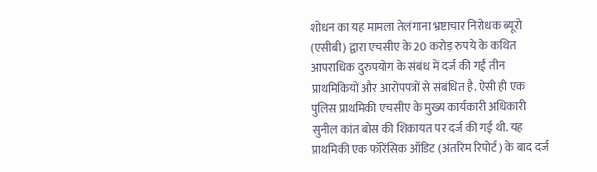शोधन का यह मामला तेलंगाना भ्रष्टाचार निरोधक ब्यूरो (एसीबी) द्वारा एचसीए के 20 करोड़ रुपये के कथित आपराधिक दुरुपयोग के संबंध में दर्ज की गईं तीन प्राथमिकियों और आरोपपत्रों से संबंधित है. ऐसी ही एक पुलिस प्राथमिकी एचसीए के मुख्य कार्यकारी अधिकारी सुनील कांत बोस की शिकायत पर दर्ज की गई थी. यह प्राथमिकी एक फॉरेंसिक ऑडिट (अंतरिम रिपोर्ट) के बाद दर्ज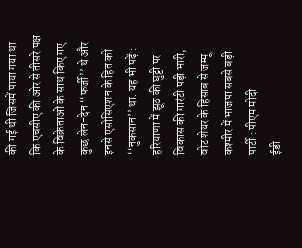की गई थी जिसमें पाया गया था कि एचसीए की ओर से तीसरे पक्ष के विक्रेताओं के साथ किए गए कुछ लेन-देन ‘‘फर्जी’’ थे और इनसे एसोसिएशन के हित को ‘‘नुकसान’’ था. यह भी पढ़ें : हरियाणा में झूठ की घुट्टी पर विकास की गारंटी पड़ी भारी, वोट शेयर के हिसाब से जम्मू कश्मीर में भाजपा सबसे बड़ी पार्टी : पीएम मोदी
ईडी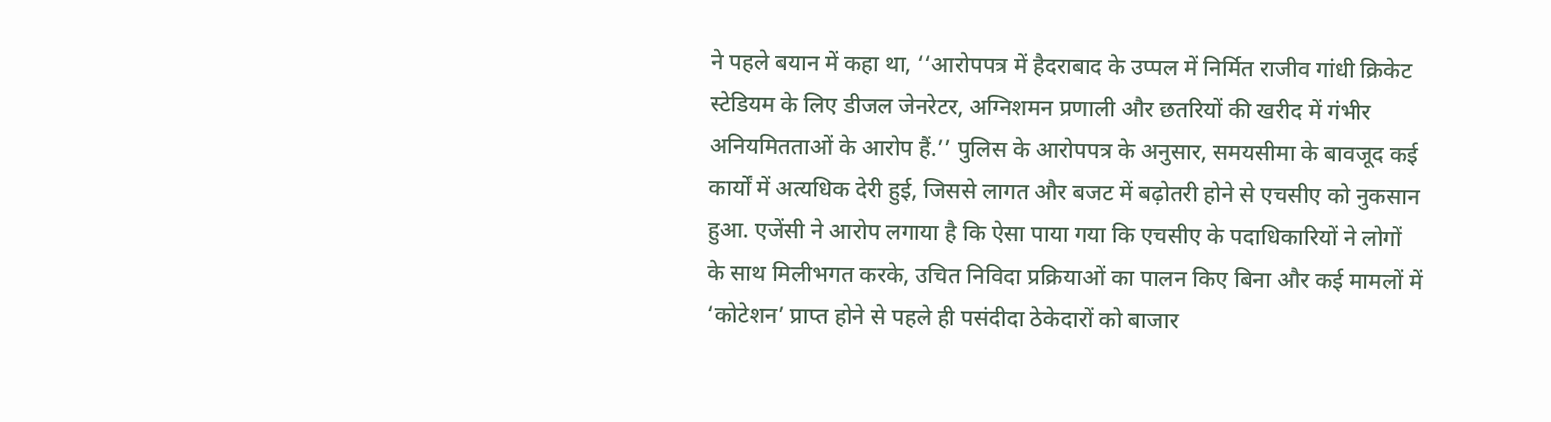ने पहले बयान में कहा था, ‘‘आरोपपत्र में हैदराबाद के उप्पल में निर्मित राजीव गांधी क्रिकेट स्टेडियम के लिए डीजल जेनरेटर, अग्निशमन प्रणाली और छतरियों की खरीद में गंभीर अनियमितताओं के आरोप हैं.’’ पुलिस के आरोपपत्र के अनुसार, समयसीमा के बावजूद कई कार्यों में अत्यधिक देरी हुई, जिससे लागत और बजट में बढ़ोतरी होने से एचसीए को नुकसान हुआ. एजेंसी ने आरोप लगाया है कि ऐसा पाया गया कि एचसीए के पदाधिकारियों ने लोगों के साथ मिलीभगत करके, उचित निविदा प्रक्रियाओं का पालन किए बिना और कई मामलों में ‘कोटेशन’ प्राप्त होने से पहले ही पसंदीदा ठेकेदारों को बाजार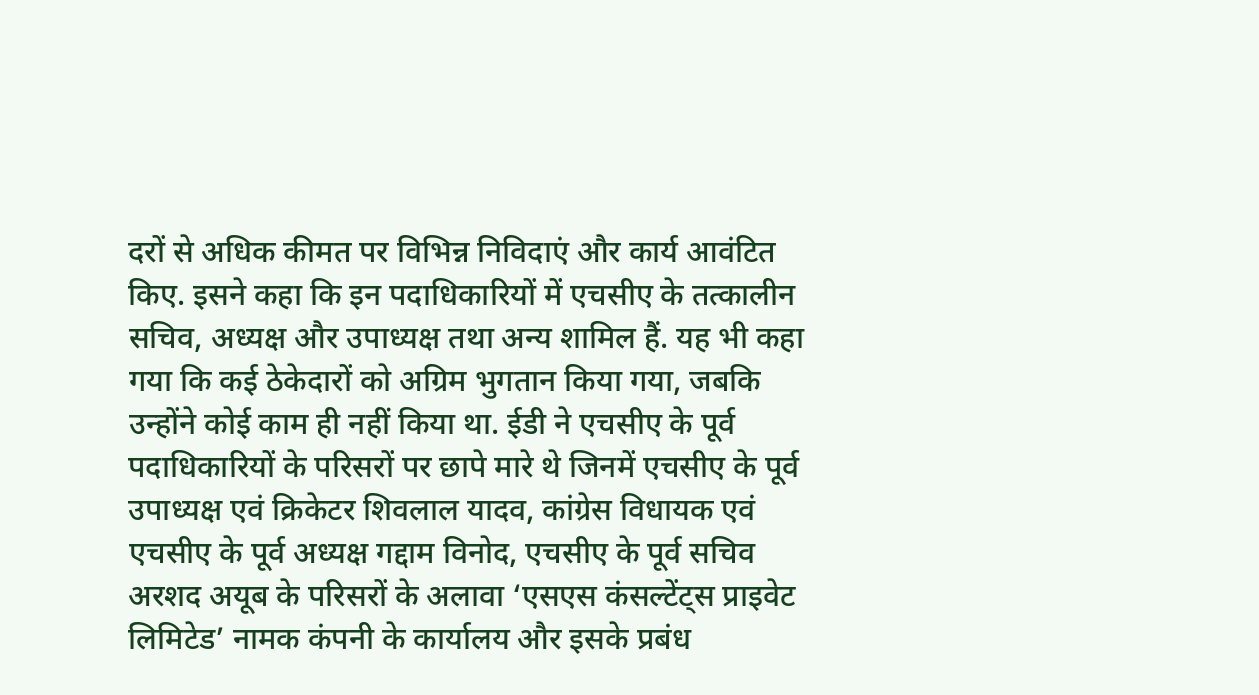दरों से अधिक कीमत पर विभिन्न निविदाएं और कार्य आवंटित किए. इसने कहा कि इन पदाधिकारियों में एचसीए के तत्कालीन सचिव, अध्यक्ष और उपाध्यक्ष तथा अन्य शामिल हैं. यह भी कहा गया कि कई ठेकेदारों को अग्रिम भुगतान किया गया, जबकि उन्होंने कोई काम ही नहीं किया था. ईडी ने एचसीए के पूर्व पदाधिकारियों के परिसरों पर छापे मारे थे जिनमें एचसीए के पूर्व उपाध्यक्ष एवं क्रिकेटर शिवलाल यादव, कांग्रेस विधायक एवं एचसीए के पूर्व अध्यक्ष गद्दाम विनोद, एचसीए के पूर्व सचिव अरशद अयूब के परिसरों के अलावा ‘एसएस कंसल्टेंट्स प्राइवेट लिमिटेड’ नामक कंपनी के कार्यालय और इसके प्रबंध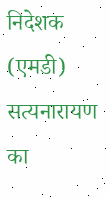निदेशक (एमडी) सत्यनारायण का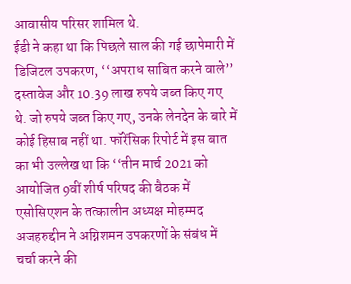आवासीय परिसर शामिल थे.
ईडी ने कहा था कि पिछले साल की गई छापेमारी में डिजिटल उपकरण, ‘‘अपराध साबित करने वाले’’ दस्तावेज और 10.39 लाख रुपये जब्त किए गए थे. जो रुपये जब्त किए गए, उनके लेनदेन के बारे में कोई हिसाब नहीं था. फॉरेंसिक रिपोर्ट में इस बात का भी उल्लेख था कि ‘‘तीन मार्च 2021 को आयोजित 9वीं शीर्ष परिषद की बैठक में एसोसिएशन के तत्कालीन अध्यक्ष मोहम्मद अजहरुद्दीन ने अग्निशमन उपकरणों के संबंध में चर्चा करने की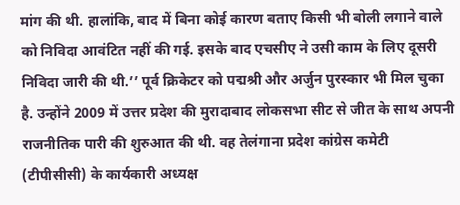मांग की थी. हालांकि, बाद में बिना कोई कारण बताए किसी भी बोली लगाने वाले को निविदा आवंटित नहीं की गई. इसके बाद एचसीए ने उसी काम के लिए दूसरी निविदा जारी की थी.’’ पूर्व क्रिकेटर को पद्मश्री और अर्जुन पुरस्कार भी मिल चुका है. उन्होंने 2009 में उत्तर प्रदेश की मुरादाबाद लोकसभा सीट से जीत के साथ अपनी राजनीतिक पारी की शुरुआत की थी. वह तेलंगाना प्रदेश कांग्रेस कमेटी (टीपीसीसी) के कार्यकारी अध्यक्ष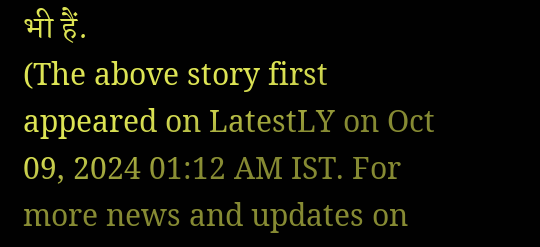भी हैं.
(The above story first appeared on LatestLY on Oct 09, 2024 01:12 AM IST. For more news and updates on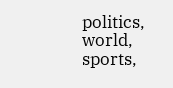politics, world, sports,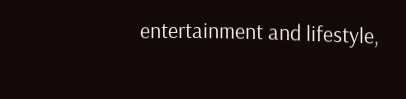entertainment and lifestyle,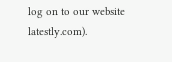log on to our website latestly.com).